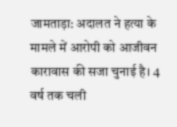जामताड़ा: अदालत ने हत्या के मामले में आरोपी को आजीवन कारावास की सजा चुनाई है। 4 वर्ष तक चली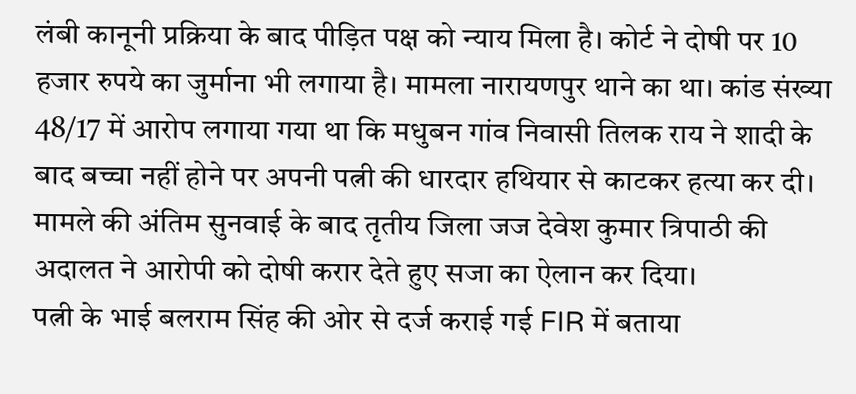लंबी कानूनी प्रक्रिया के बाद पीड़ित पक्ष को न्याय मिला है। कोर्ट ने दोषी पर 10 हजार रुपये का जुर्माना भी लगाया है। मामला नारायणपुर थाने का था। कांड संख्या 48/17 में आरोप लगाया गया था कि मधुबन गांव निवासी तिलक राय ने शादी के बाद बच्चा नहीं होने पर अपनी पत्नी की धारदार हथियार से काटकर हत्या कर दी। मामले की अंतिम सुनवाई के बाद तृतीय जिला जज देवेश कुमार त्रिपाठी की अदालत ने आरोपी को दोषी करार देते हुए सजा का ऐलान कर दिया।
पत्नी के भाई बलराम सिंह की ओर से दर्ज कराई गई FIR में बताया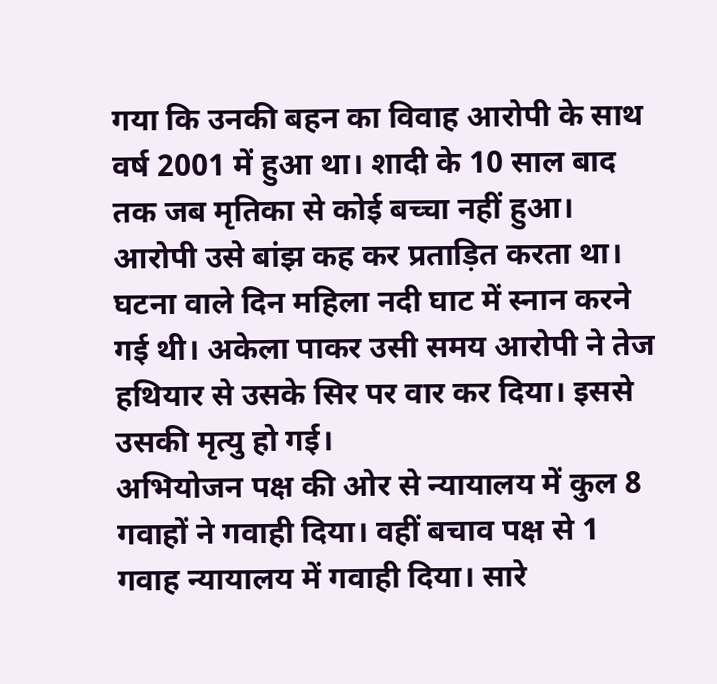गया कि उनकी बहन का विवाह आरोपी के साथ वर्ष 2001 में हुआ था। शादी के 10 साल बाद तक जब मृतिका से कोई बच्चा नहीं हुआ। आरोपी उसे बांझ कह कर प्रताड़ित करता था। घटना वाले दिन महिला नदी घाट में स्नान करने गई थी। अकेला पाकर उसी समय आरोपी ने तेज हथियार से उसके सिर पर वार कर दिया। इससे उसकी मृत्यु हो गई।
अभियोजन पक्ष की ओर से न्यायालय में कुल 8 गवाहों ने गवाही दिया। वहीं बचाव पक्ष से 1 गवाह न्यायालय में गवाही दिया। सारे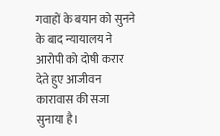गवाहों के बयान को सुनने के बाद न्यायालय ने आरोपी को दोषी करार देते हुए आजीवन कारावास की सजा सुनाया है।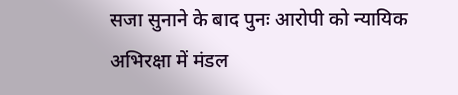सजा सुनाने के बाद पुनः आरोपी को न्यायिक अभिरक्षा में मंडल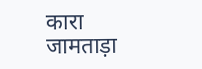कारा जामताड़ा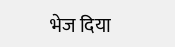भेज दिया